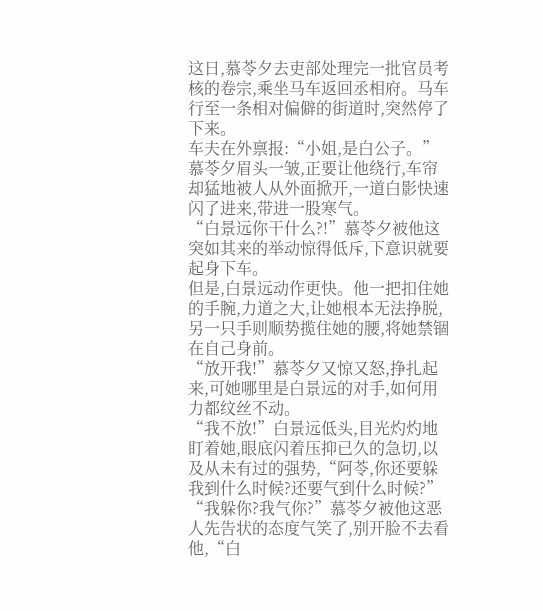这日,慕苓夕去吏部处理完一批官员考核的卷宗,乘坐马车返回丞相府。马车行至一条相对偏僻的街道时,突然停了下来。
车夫在外禀报:“小姐,是白公子。”
慕苓夕眉头一皱,正要让他绕行,车帘却猛地被人从外面掀开,一道白影快速闪了进来,带进一股寒气。
“白景远你干什么?!”慕苓夕被他这突如其来的举动惊得低斥,下意识就要起身下车。
但是,白景远动作更快。他一把扣住她的手腕,力道之大,让她根本无法挣脱,另一只手则顺势揽住她的腰,将她禁锢在自己身前。
“放开我!”慕苓夕又惊又怒,挣扎起来,可她哪里是白景远的对手,如何用力都纹丝不动。
“我不放!”白景远低头,目光灼灼地盯着她,眼底闪着压抑已久的急切,以及从未有过的强势,“阿苓,你还要躲我到什么时候?还要气到什么时候?”
“我躲你?我气你?”慕苓夕被他这恶人先告状的态度气笑了,别开脸不去看他,“白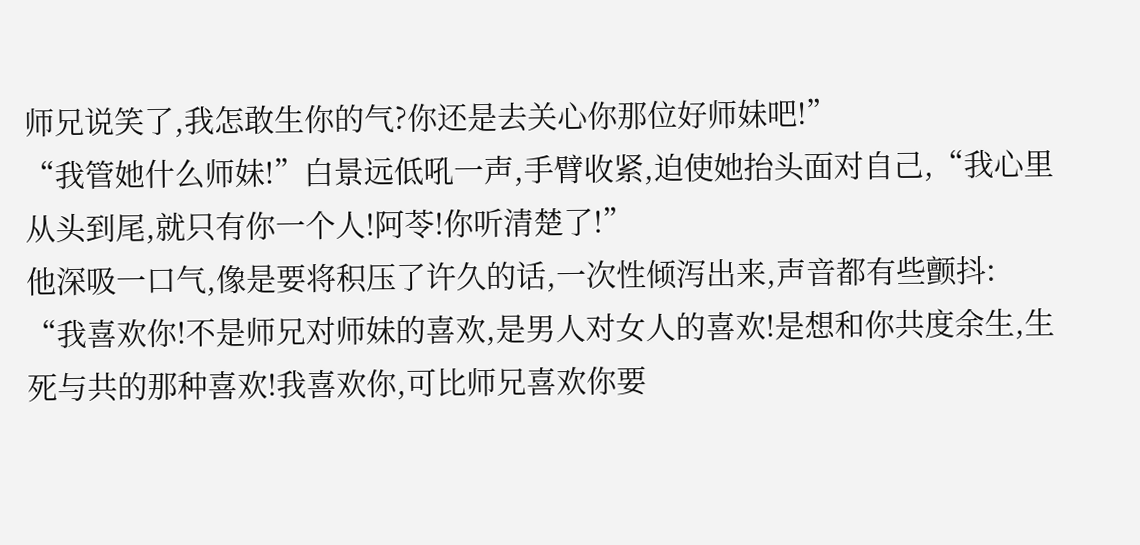师兄说笑了,我怎敢生你的气?你还是去关心你那位好师妹吧!”
“我管她什么师妹!”白景远低吼一声,手臂收紧,迫使她抬头面对自己,“我心里从头到尾,就只有你一个人!阿苓!你听清楚了!”
他深吸一口气,像是要将积压了许久的话,一次性倾泻出来,声音都有些颤抖:
“我喜欢你!不是师兄对师妹的喜欢,是男人对女人的喜欢!是想和你共度余生,生死与共的那种喜欢!我喜欢你,可比师兄喜欢你要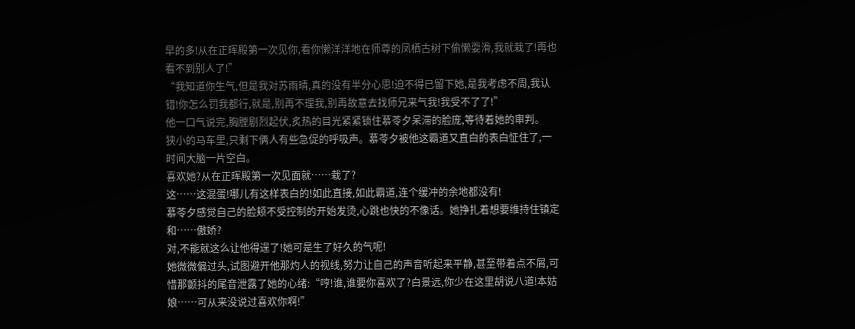早的多!从在正晖殿第一次见你,看你懒洋洋地在师尊的凤栖古树下偷懒耍滑,我就栽了!再也看不到别人了!”
“我知道你生气,但是我对苏雨晴,真的没有半分心思!迫不得已留下她,是我考虑不周,我认错!你怎么罚我都行,就是,别再不理我,别再故意去找师兄来气我!我受不了了!”
他一口气说完,胸膛剧烈起伏,炙热的目光紧紧锁住慕苓夕呆滞的脸庞,等待着她的审判。
狭小的马车里,只剩下俩人有些急促的呼吸声。慕苓夕被他这霸道又直白的表白怔住了,一时间大脑一片空白。
喜欢她?从在正晖殿第一次见面就……栽了?
这……这混蛋!哪儿有这样表白的!如此直接,如此霸道,连个缓冲的余地都没有!
慕苓夕感觉自己的脸颊不受控制的开始发烫,心跳也快的不像话。她挣扎着想要维持住镇定和……傲娇?
对,不能就这么让他得逞了!她可是生了好久的气呢!
她微微偏过头,试图避开他那灼人的视线,努力让自己的声音听起来平静,甚至带着点不屑,可惜那颤抖的尾音泄露了她的心绪:“哼!谁,谁要你喜欢了?白景远,你少在这里胡说八道!本姑娘……可从来没说过喜欢你啊!”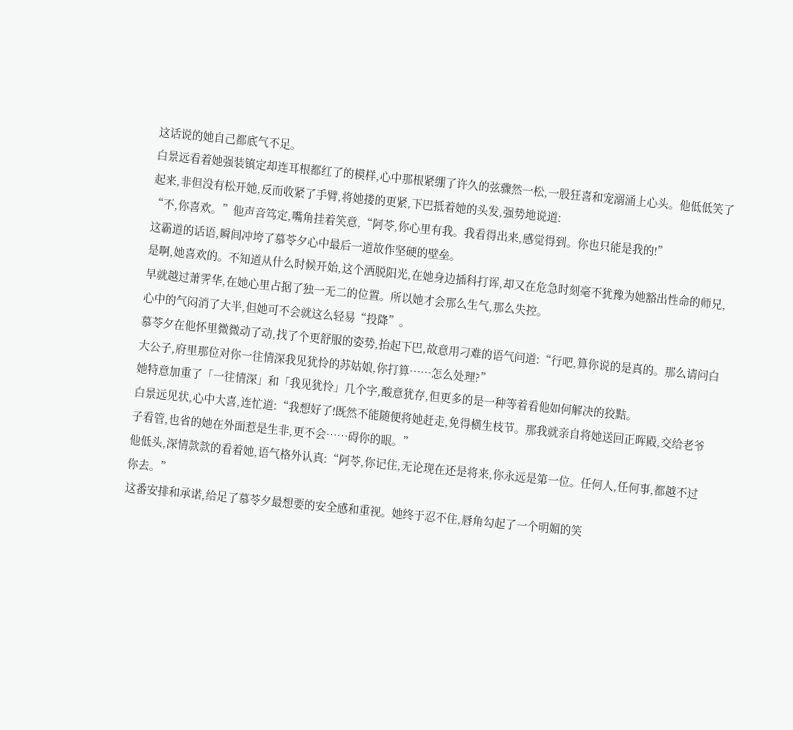这话说的她自己都底气不足。
白景远看着她强装镇定却连耳根都红了的模样,心中那根紧绷了许久的弦骤然一松,一股狂喜和宠溺涌上心头。他低低笑了起来,非但没有松开她,反而收紧了手臂,将她搂的更紧,下巴抵着她的头发,强势地说道:
“不,你喜欢。”他声音笃定,嘴角挂着笑意,“阿苓,你心里有我。我看得出来,感觉得到。你也只能是我的!”
这霸道的话语,瞬间冲垮了慕苓夕心中最后一道故作坚硬的壁垒。
是啊,她喜欢的。不知道从什么时候开始,这个洒脱阳光,在她身边插科打诨,却又在危急时刻毫不犹豫为她豁出性命的师兄,早就越过萧霁华,在她心里占据了独一无二的位置。所以她才会那么生气,那么失控。
心中的气闷消了大半,但她可不会就这么轻易“投降”。
慕苓夕在他怀里微微动了动,找了个更舒服的姿势,抬起下巴,故意用刁难的语气问道:“行吧,算你说的是真的。那么请问白大公子,府里那位对你一往情深我见犹怜的苏姑娘,你打算……怎么处理?”
她特意加重了「一往情深」和「我见犹怜」几个字,酸意犹存,但更多的是一种等着看他如何解决的狡黠。
白景远见状,心中大喜,连忙道:“我想好了!既然不能随便将她赶走,免得横生枝节。那我就亲自将她送回正晖殿,交给老爷子看管,也省的她在外面惹是生非,更不会……碍你的眼。”
他低头,深情款款的看着她,语气格外认真:“阿苓,你记住,无论现在还是将来,你永远是第一位。任何人,任何事,都越不过你去。”
这番安排和承诺,给足了慕苓夕最想要的安全感和重视。她终于忍不住,唇角勾起了一个明媚的笑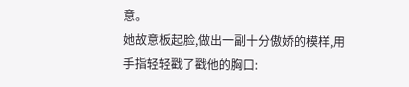意。
她故意板起脸,做出一副十分傲娇的模样,用手指轻轻戳了戳他的胸口: